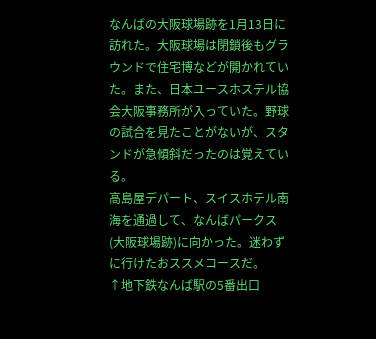なんばの大阪球場跡を1月13日に訪れた。大阪球場は閉鎖後もグラウンドで住宅博などが開かれていた。また、日本ユースホステル協会大阪事務所が入っていた。野球の試合を見たことがないが、スタンドが急傾斜だったのは覚えている。
高島屋デパート、スイスホテル南海を通過して、なんばパークス(大阪球場跡)に向かった。迷わずに行けたおススメコースだ。
↑地下鉄なんば駅の5番出口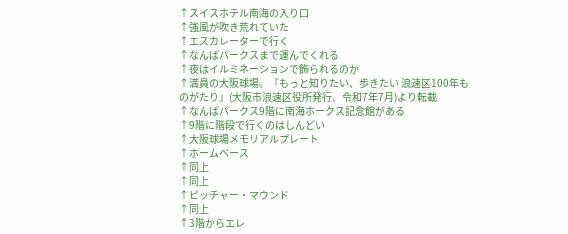↑スイスホテル南海の入り口
↑強風が吹き荒れていた
↑エスカレーターで行く
↑なんばパークスまで運んでくれる
↑夜はイルミネーションで飾られるのか
↑満員の大阪球場。『もっと知りたい、歩きたい 浪速区100年ものがたり』(大阪市浪速区役所発行、令和7年7月)より転載
↑なんばパークス9階に南海ホークス記念館がある
↑9階に階段で行くのはしんどい
↑大阪球場メモリアルプレート
↑ホームベース
↑同上
↑同上
↑ピッチャー・マウンド
↑同上
↑3階からエレ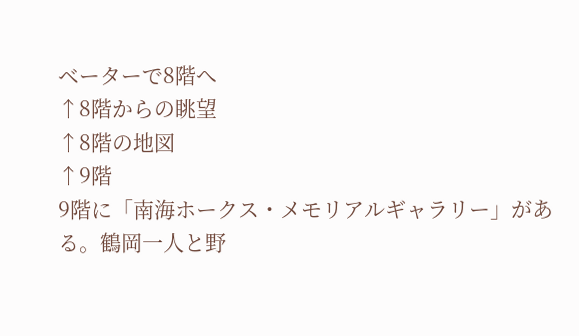ベーターで8階へ
↑8階からの眺望
↑8階の地図
↑9階
9階に「南海ホークス・メモリアルギャラリー」がある。鶴岡一人と野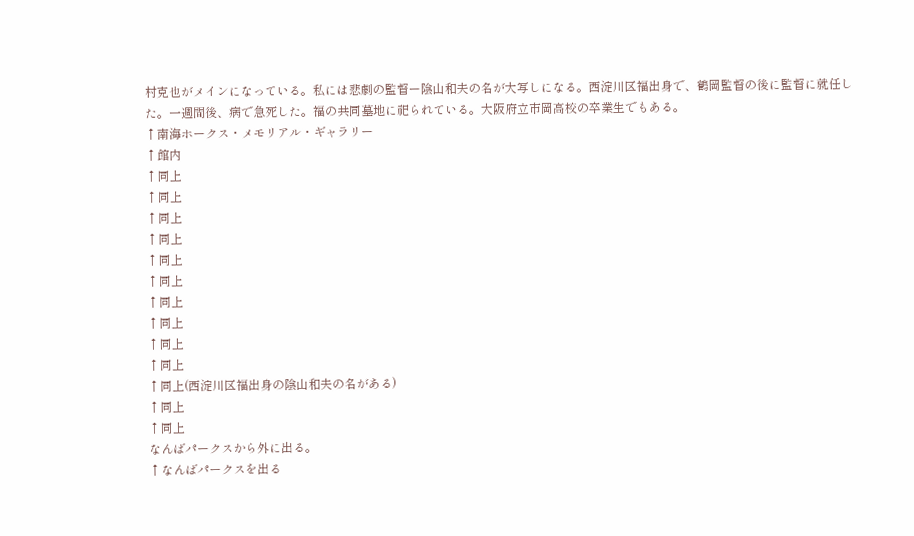村克也がメインになっている。私には悲劇の監督ー陰山和夫の名が大写しになる。西淀川区福出身で、鶴岡監督の後に監督に就任した。一週間後、病で急死した。福の共同墓地に祀られている。大阪府立市岡高校の卒業生でもある。
↑南海ホークス・メモリアル・ギャラリー
↑館内
↑同上
↑同上
↑同上
↑同上
↑同上
↑同上
↑同上
↑同上
↑同上
↑同上
↑同上(西淀川区福出身の陰山和夫の名がある)
↑同上
↑同上
なんばパークスから外に出る。
↑なんばパークスを出る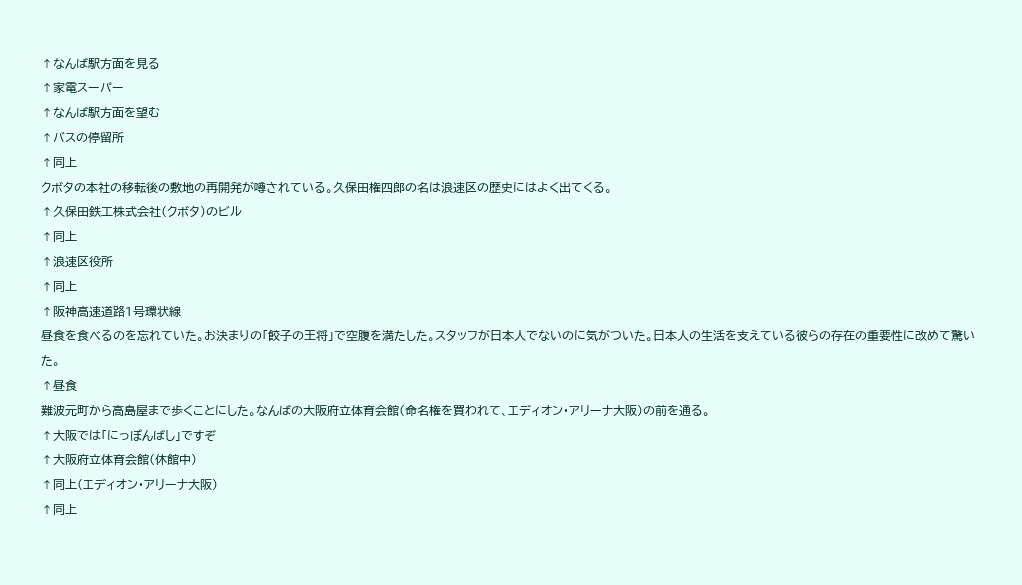↑なんば駅方面を見る
↑家電スーパー
↑なんば駅方面を望む
↑バスの停留所
↑同上
クボタの本社の移転後の敷地の再開発が噂されている。久保田権四郎の名は浪速区の歴史にはよく出てくる。
↑久保田鉄工株式会社(クボタ)のビル
↑同上
↑浪速区役所
↑同上
↑阪神高速道路1号環状線
昼食を食べるのを忘れていた。お決まりの「餃子の王将」で空腹を満たした。スタッフが日本人でないのに気がついた。日本人の生活を支えている彼らの存在の重要性に改めて驚いた。
↑昼食
難波元町から高島屋まで歩くことにした。なんばの大阪府立体育会館(命名権を買われて、エディオン・アリーナ大阪)の前を通る。
↑大阪では「にっぽんばし」ですぞ
↑大阪府立体育会館(休館中)
↑同上(エディオン・アリーナ大阪)
↑同上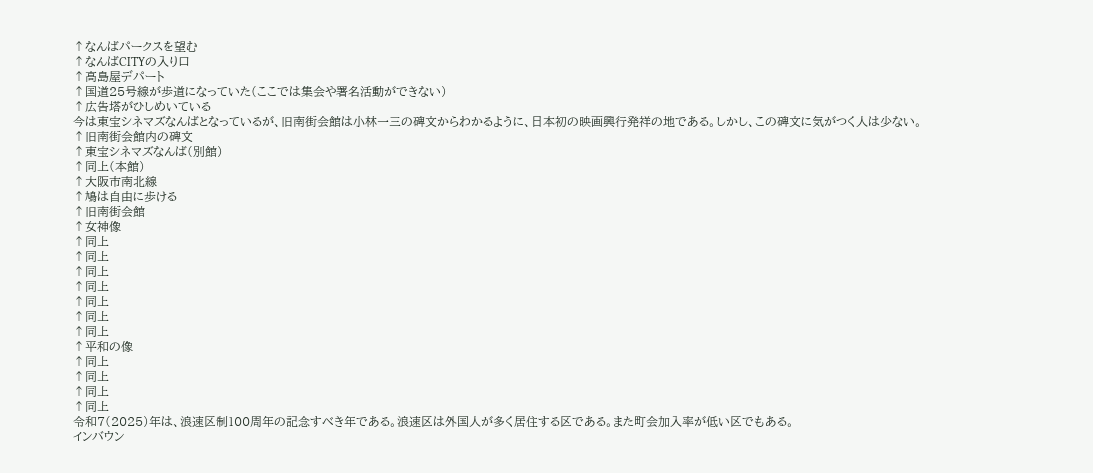↑なんばパークスを望む
↑なんばCITYの入り口
↑高島屋デパート
↑国道25号線が歩道になっていた(ここでは集会や署名活動ができない)
↑広告塔がひしめいている
今は東宝シネマズなんばとなっているが、旧南街会館は小林一三の碑文からわかるように、日本初の映画興行発祥の地である。しかし、この碑文に気がつく人は少ない。
↑旧南街会館内の碑文
↑東宝シネマズなんば(別館)
↑同上(本館)
↑大阪市南北線
↑鳩は自由に歩ける
↑旧南街会館
↑女神像
↑同上
↑同上
↑同上
↑同上
↑同上
↑同上
↑同上
↑平和の像
↑同上
↑同上
↑同上
↑同上
令和7(2025)年は、浪速区制100周年の記念すべき年である。浪速区は外国人が多く居住する区である。また町会加入率が低い区でもある。
インバウン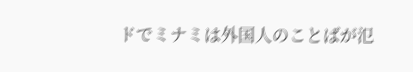ドでミナミは外国人のことばが氾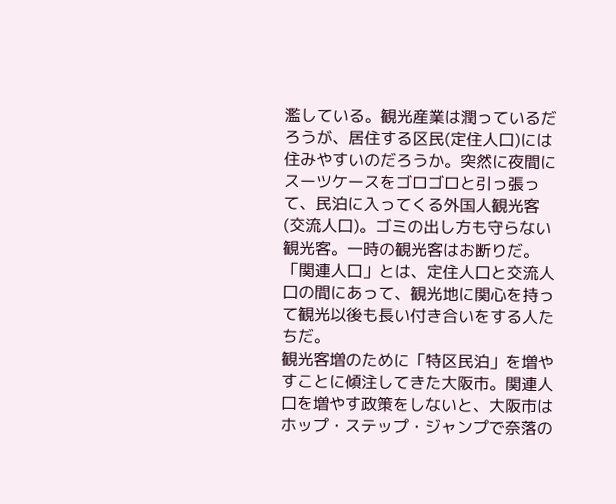濫している。観光産業は潤っているだろうが、居住する区民(定住人口)には住みやすいのだろうか。突然に夜間にスーツケースをゴロゴロと引っ張って、民泊に入ってくる外国人観光客(交流人口)。ゴミの出し方も守らない観光客。一時の観光客はお断りだ。「関連人口」とは、定住人口と交流人口の間にあって、観光地に関心を持って観光以後も長い付き合いをする人たちだ。
観光客増のために「特区民泊」を増やすことに傾注してきた大阪市。関連人口を増やす政策をしないと、大阪市はホップ・ステップ・ジャンプで奈落の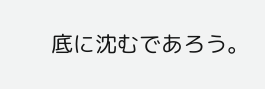底に沈むであろう。